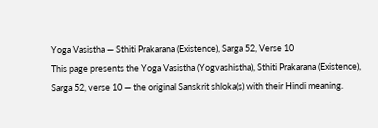Yoga Vasistha — Sthiti Prakarana (Existence), Sarga 52, Verse 10
This page presents the Yoga Vasistha (Yogvashistha), Sthiti Prakarana (Existence), Sarga 52, verse 10 — the original Sanskrit shloka(s) with their Hindi meaning.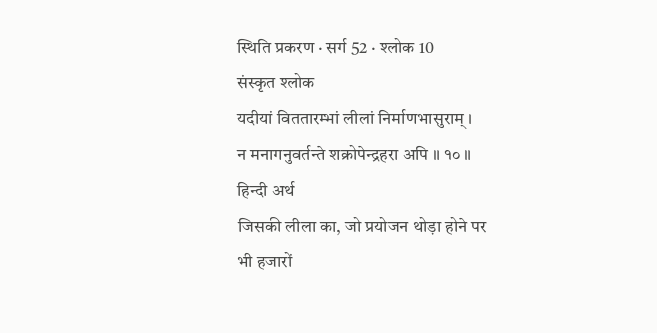स्थिति प्रकरण · सर्ग 52 · श्लोक 10
संस्कृत श्लोक
यदीयां विततारम्भां लीलां निर्माणभासुराम् ।
न मनागनुवर्तन्ते शक्रोपेन्द्रहरा अपि ॥ १० ॥
हिन्दी अर्थ
जिसकी लीला का, जो प्रयोजन थोड़ा होने पर
भी हजारों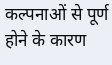कल्पनाओं से पूर्ण होने के कारण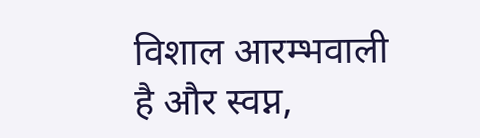विशाल आरम्भवाली है और स्वप्न,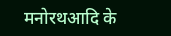मनोरथआदि के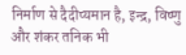निर्माण से दैदीप्यमान है, इन्द्र, विष्णु और शंकर तनिक भी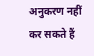अनुकरण नहीं कर सकते हैं